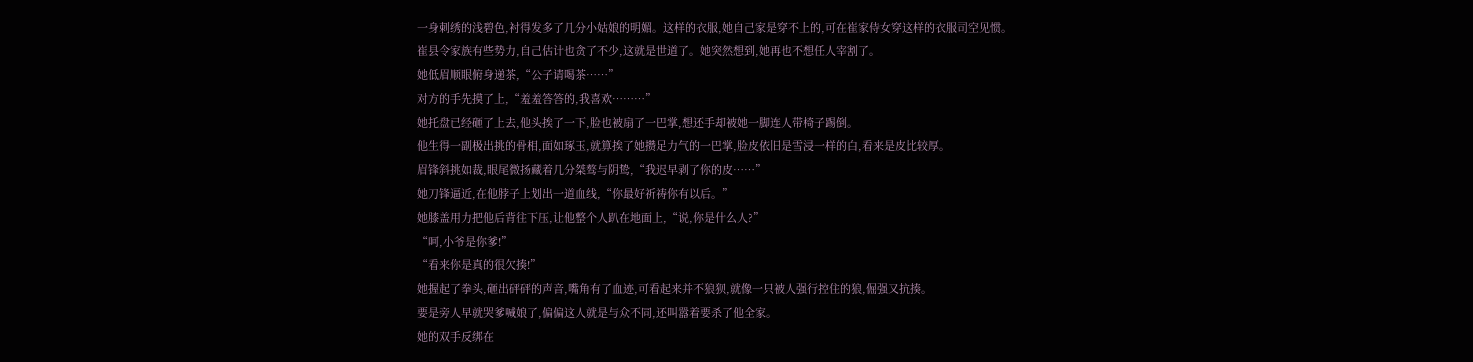一身刺绣的浅碧色,衬得发多了几分小姑娘的明媚。这样的衣服,她自己家是穿不上的,可在崔家侍女穿这样的衣服司空见惯。
崔县令家族有些势力,自己估计也贪了不少,这就是世道了。她突然想到,她再也不想任人宰割了。
她低眉顺眼俯身递茶,“公子请喝茶……”
对方的手先摸了上,“羞羞答答的,我喜欢………”
她托盘已经砸了上去,他头挨了一下,脸也被扇了一巴掌,想还手却被她一脚连人带椅子踢倒。
他生得一副极出挑的骨相,面如琢玉,就算挨了她攒足力气的一巴掌,脸皮依旧是雪浸一样的白,看来是皮比较厚。
眉锋斜挑如裁,眼尾微扬藏着几分桀骜与阴鸷,“我迟早剥了你的皮……”
她刀锋逼近,在他脖子上划出一道血线,“你最好祈祷你有以后。”
她膝盖用力把他后背往下压,让他整个人趴在地面上,“说,你是什么人?”
“呵,小爷是你爹!”
“看来你是真的很欠揍!”
她握起了拳头,砸出砰砰的声音,嘴角有了血迹,可看起来并不狼狈,就像一只被人强行控住的狼,倔强又抗揍。
要是旁人早就哭爹喊娘了,偏偏这人就是与众不同,还叫嚣着要杀了他全家。
她的双手反绑在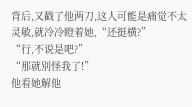背后,又戳了他两刀,这人可能是痛觉不太灵敏,就冷冷瞪着她,“还挺横?”
“行,不说是吧?”
“那就别怪我了!”
他看她解他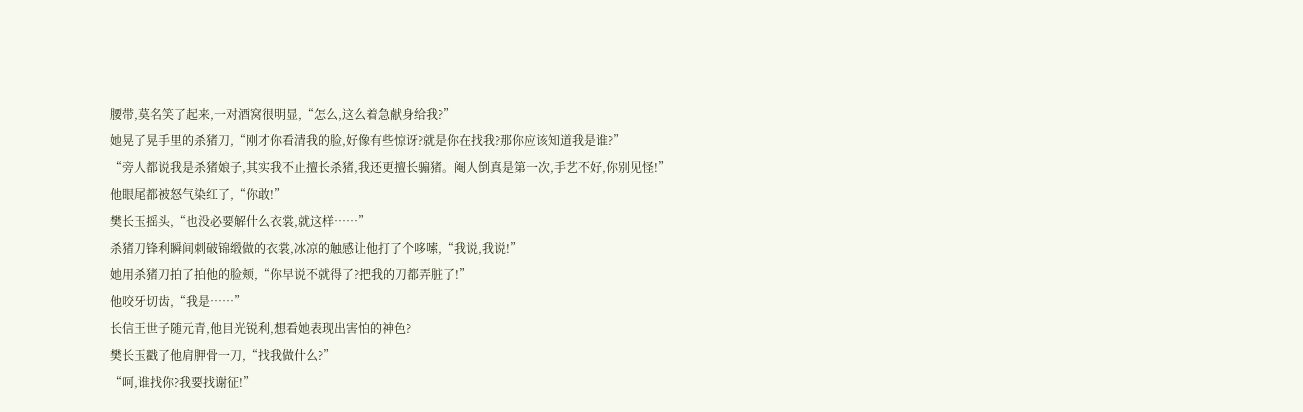腰带,莫名笑了起来,一对酒窝很明显,“怎么,这么着急献身给我?”
她晃了晃手里的杀猪刀,“刚才你看清我的脸,好像有些惊讶?就是你在找我?那你应该知道我是谁?”
“旁人都说我是杀猪娘子,其实我不止擅长杀猪,我还更擅长骟猪。阉人倒真是第一次,手艺不好,你别见怪!”
他眼尾都被怒气染红了,“你敢!”
樊长玉摇头,“也没必要解什么衣裳,就这样……”
杀猪刀锋利瞬间刺破锦缎做的衣裳,冰凉的触感让他打了个哆嗦,“我说,我说!”
她用杀猪刀拍了拍他的脸颊,“你早说不就得了?把我的刀都弄脏了!”
他咬牙切齿,“我是……”
长信王世子随元青,他目光锐利,想看她表现出害怕的神色?
樊长玉戳了他肩胛骨一刀,“找我做什么?”
“呵,谁找你?我要找谢征!”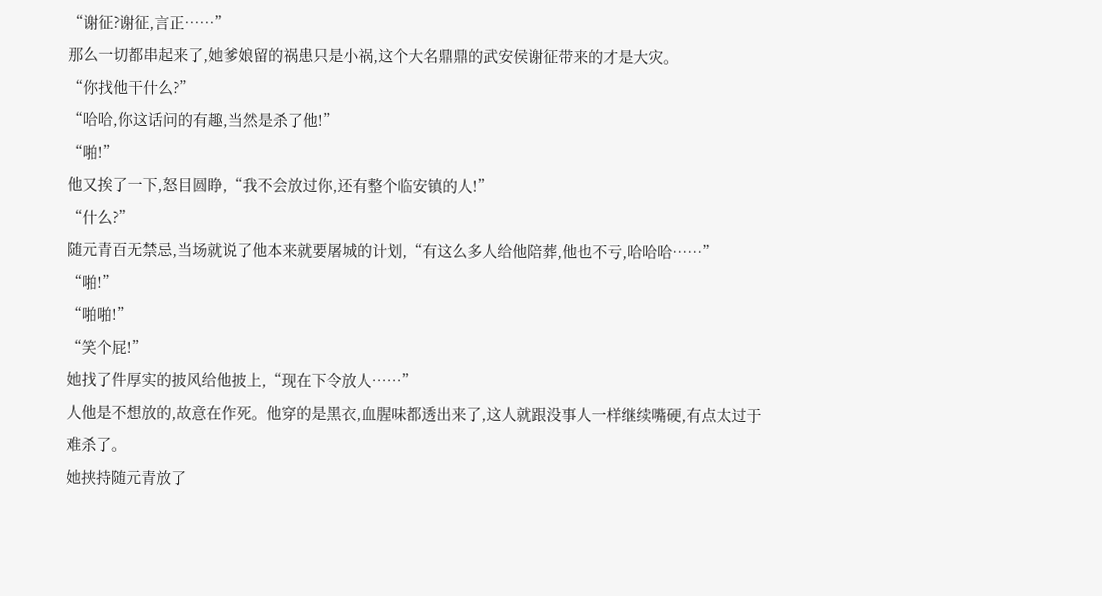“谢征?谢征,言正……”
那么一切都串起来了,她爹娘留的祸患只是小祸,这个大名鼎鼎的武安侯谢征带来的才是大灾。
“你找他干什么?”
“哈哈,你这话问的有趣,当然是杀了他!”
“啪!”
他又挨了一下,怒目圆睁,“我不会放过你,还有整个临安镇的人!”
“什么?”
随元青百无禁忌,当场就说了他本来就要屠城的计划,“有这么多人给他陪葬,他也不亏,哈哈哈……”
“啪!”
“啪啪!”
“笑个屁!”
她找了件厚实的披风给他披上,“现在下令放人……”
人他是不想放的,故意在作死。他穿的是黑衣,血腥味都透出来了,这人就跟没事人一样继续嘴硬,有点太过于难杀了。
她挟持随元青放了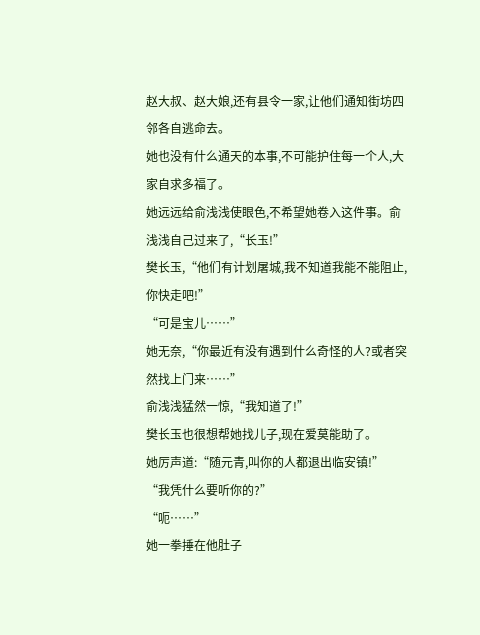赵大叔、赵大娘,还有县令一家,让他们通知街坊四邻各自逃命去。
她也没有什么通天的本事,不可能护住每一个人,大家自求多福了。
她远远给俞浅浅使眼色,不希望她卷入这件事。俞浅浅自己过来了,“长玉!”
樊长玉,“他们有计划屠城,我不知道我能不能阻止,你快走吧!”
“可是宝儿……”
她无奈,“你最近有没有遇到什么奇怪的人?或者突然找上门来……”
俞浅浅猛然一惊,“我知道了!”
樊长玉也很想帮她找儿子,现在爱莫能助了。
她厉声道:“随元青,叫你的人都退出临安镇!”
“我凭什么要听你的?”
“呃……”
她一拳捶在他肚子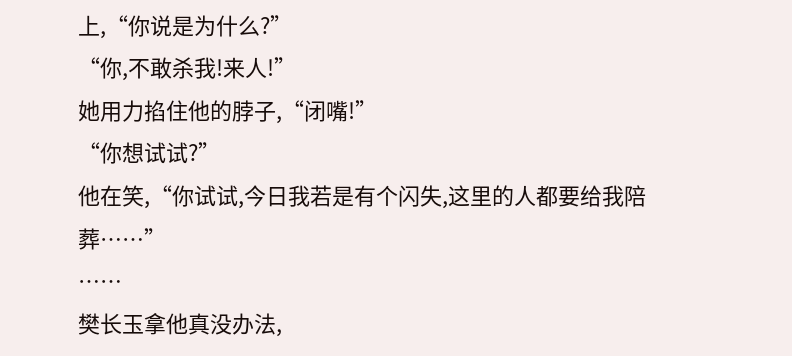上,“你说是为什么?”
“你,不敢杀我!来人!”
她用力掐住他的脖子,“闭嘴!”
“你想试试?”
他在笑,“你试试,今日我若是有个闪失,这里的人都要给我陪葬……”
……
樊长玉拿他真没办法,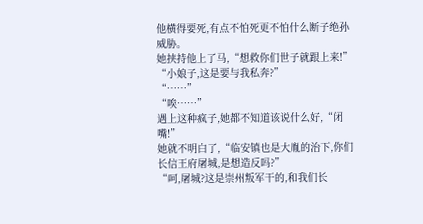他横得要死,有点不怕死更不怕什么断子绝孙威胁。
她挟持他上了马,“想救你们世子就跟上来!”
“小娘子,这是要与我私奔?”
“……”
“唉……”
遇上这种疯子,她都不知道该说什么好,“闭嘴!”
她就不明白了,“临安镇也是大胤的治下,你们长信王府屠城,是想造反吗?”
“呵,屠城?这是崇州叛军干的,和我们长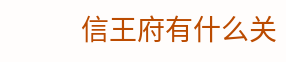信王府有什么关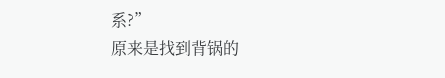系?”
原来是找到背锅的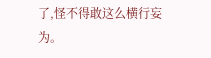了,怪不得敢这么横行妄为。